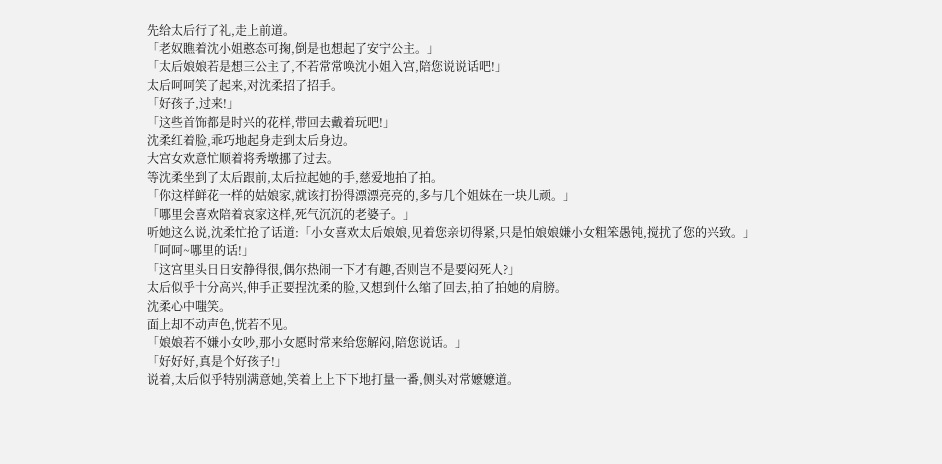先给太后行了礼,走上前道。
「老奴瞧着沈小姐憨态可掬,倒是也想起了安宁公主。」
「太后娘娘若是想三公主了,不若常常唤沈小姐入宫,陪您说说话吧!」
太后呵呵笑了起来,对沈柔招了招手。
「好孩子,过来!」
「这些首饰都是时兴的花样,带回去戴着玩吧!」
沈柔红着脸,乖巧地起身走到太后身边。
大宫女欢意忙顺着将秀墩挪了过去。
等沈柔坐到了太后跟前,太后拉起她的手,慈爱地拍了拍。
「你这样鲜花一样的姑娘家,就该打扮得漂漂亮亮的,多与几个姐妹在一块儿顽。」
「哪里会喜欢陪着哀家这样,死气沉沉的老婆子。」
听她这么说,沈柔忙抢了话道:「小女喜欢太后娘娘,见着您亲切得紧,只是怕娘娘嫌小女粗笨愚钝,搅扰了您的兴致。」
「呵呵~哪里的话!」
「这宫里头日日安静得很,偶尔热闹一下才有趣,否则岂不是要闷死人?」
太后似乎十分高兴,伸手正要捏沈柔的脸,又想到什么缩了回去,拍了拍她的肩膀。
沈柔心中嗤笑。
面上却不动声色,恍若不见。
「娘娘若不嫌小女吵,那小女愿时常来给您解闷,陪您说话。」
「好好好,真是个好孩子!」
说着,太后似乎特别满意她,笑着上上下下地打量一番,侧头对常嬷嬷道。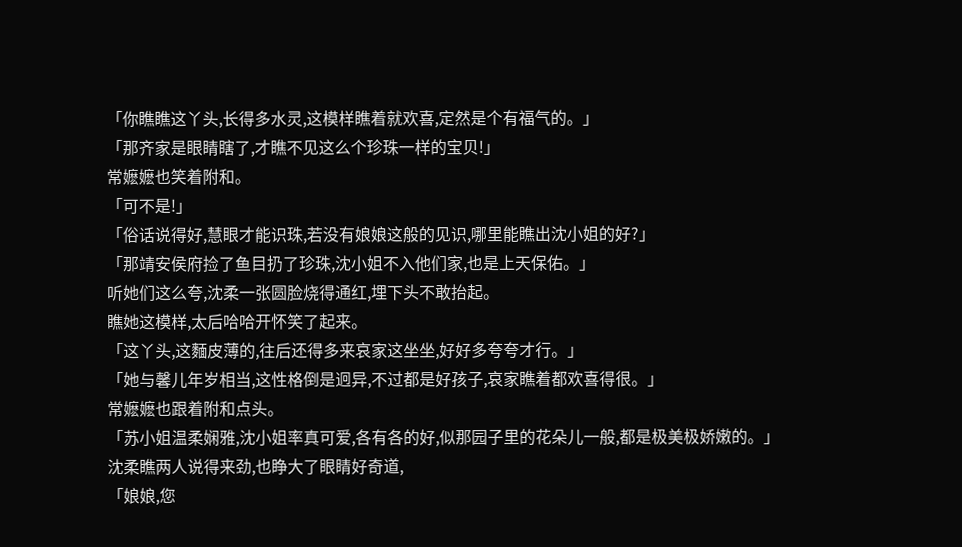「你瞧瞧这丫头,长得多水灵,这模样瞧着就欢喜,定然是个有福气的。」
「那齐家是眼睛瞎了,才瞧不见这么个珍珠一样的宝贝!」
常嬷嬷也笑着附和。
「可不是!」
「俗话说得好,慧眼才能识珠,若没有娘娘这般的见识,哪里能瞧出沈小姐的好?」
「那靖安侯府捡了鱼目扔了珍珠,沈小姐不入他们家,也是上天保佑。」
听她们这么夸,沈柔一张圆脸烧得通红,埋下头不敢抬起。
瞧她这模样,太后哈哈开怀笑了起来。
「这丫头,这麵皮薄的,往后还得多来哀家这坐坐,好好多夸夸才行。」
「她与馨儿年岁相当,这性格倒是迥异,不过都是好孩子,哀家瞧着都欢喜得很。」
常嬷嬷也跟着附和点头。
「苏小姐温柔娴雅,沈小姐率真可爱,各有各的好,似那园子里的花朵儿一般,都是极美极娇嫩的。」
沈柔瞧两人说得来劲,也睁大了眼睛好奇道,
「娘娘,您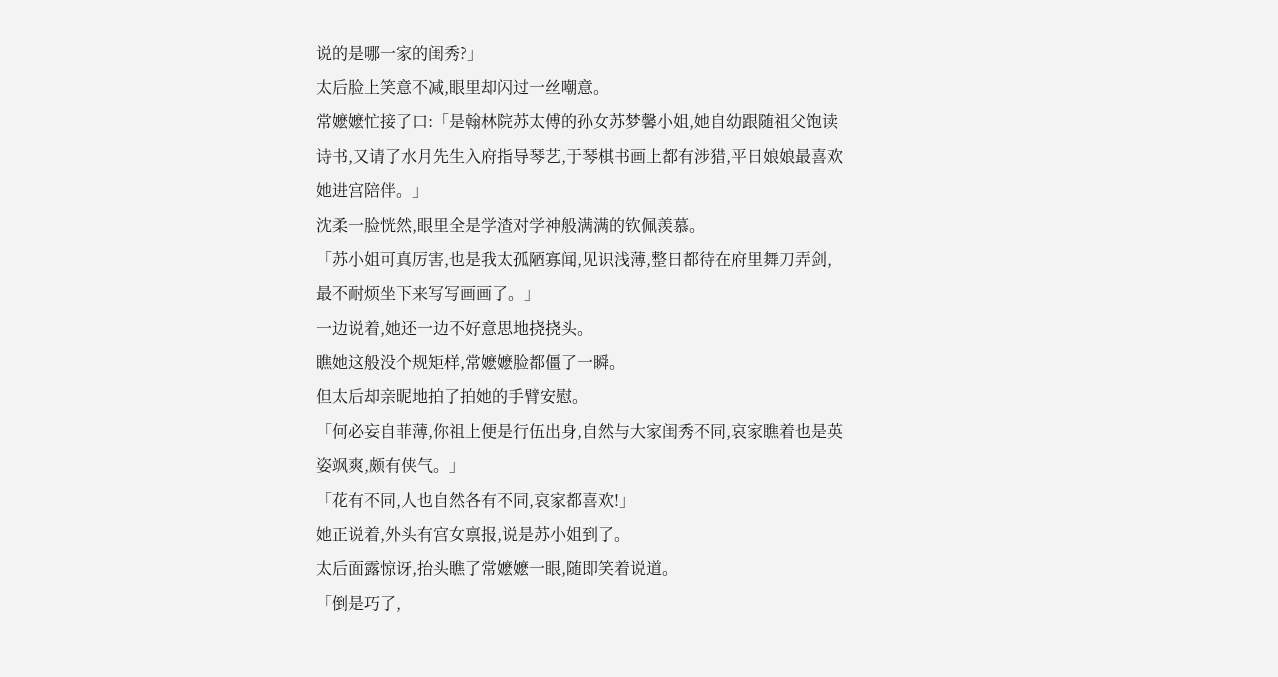说的是哪一家的闺秀?」
太后脸上笑意不减,眼里却闪过一丝嘲意。
常嬷嬷忙接了口:「是翰林院苏太傅的孙女苏梦馨小姐,她自幼跟随祖父饱读诗书,又请了水月先生入府指导琴艺,于琴棋书画上都有涉猎,平日娘娘最喜欢她进宫陪伴。」
沈柔一脸恍然,眼里全是学渣对学神般满满的钦佩羡慕。
「苏小姐可真厉害,也是我太孤陋寡闻,见识浅薄,整日都待在府里舞刀弄剑,最不耐烦坐下来写写画画了。」
一边说着,她还一边不好意思地挠挠头。
瞧她这般没个规矩样,常嬷嬷脸都僵了一瞬。
但太后却亲昵地拍了拍她的手臂安慰。
「何必妄自菲薄,你祖上便是行伍出身,自然与大家闺秀不同,哀家瞧着也是英姿飒爽,颇有侠气。」
「花有不同,人也自然各有不同,哀家都喜欢!」
她正说着,外头有宫女禀报,说是苏小姐到了。
太后面露惊讶,抬头瞧了常嬷嬷一眼,随即笑着说道。
「倒是巧了,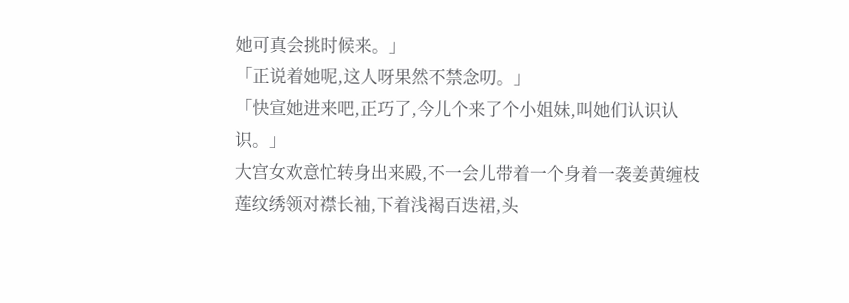她可真会挑时候来。」
「正说着她呢,这人呀果然不禁念叨。」
「快宣她进来吧,正巧了,今儿个来了个小姐妹,叫她们认识认识。」
大宫女欢意忙转身出来殿,不一会儿带着一个身着一袭姜黄缠枝莲纹绣领对襟长袖,下着浅褐百迭裙,头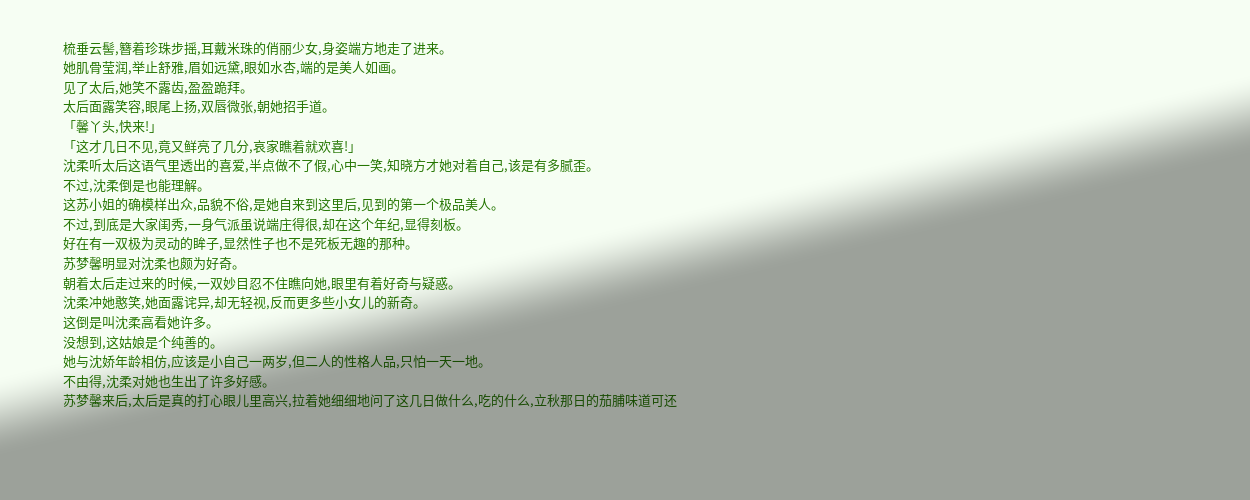梳垂云髻,簪着珍珠步摇,耳戴米珠的俏丽少女,身姿端方地走了进来。
她肌骨莹润,举止舒雅,眉如远黛,眼如水杏,端的是美人如画。
见了太后,她笑不露齿,盈盈跪拜。
太后面露笑容,眼尾上扬,双唇微张,朝她招手道。
「馨丫头,快来!」
「这才几日不见,竟又鲜亮了几分,哀家瞧着就欢喜!」
沈柔听太后这语气里透出的喜爱,半点做不了假,心中一笑,知晓方才她对着自己,该是有多腻歪。
不过,沈柔倒是也能理解。
这苏小姐的确模样出众,品貌不俗,是她自来到这里后,见到的第一个极品美人。
不过,到底是大家闺秀,一身气派虽说端庄得很,却在这个年纪,显得刻板。
好在有一双极为灵动的眸子,显然性子也不是死板无趣的那种。
苏梦馨明显对沈柔也颇为好奇。
朝着太后走过来的时候,一双妙目忍不住瞧向她,眼里有着好奇与疑惑。
沈柔冲她憨笑,她面露诧异,却无轻视,反而更多些小女儿的新奇。
这倒是叫沈柔高看她许多。
没想到,这姑娘是个纯善的。
她与沈娇年龄相仿,应该是小自己一两岁,但二人的性格人品,只怕一天一地。
不由得,沈柔对她也生出了许多好感。
苏梦馨来后,太后是真的打心眼儿里高兴,拉着她细细地问了这几日做什么,吃的什么,立秋那日的茄脯味道可还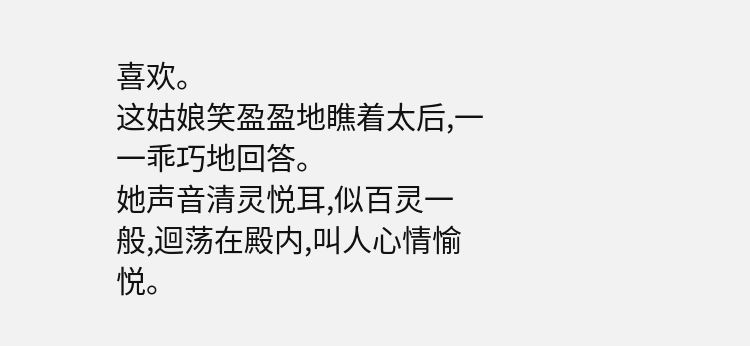喜欢。
这姑娘笑盈盈地瞧着太后,一一乖巧地回答。
她声音清灵悦耳,似百灵一般,迴荡在殿内,叫人心情愉悦。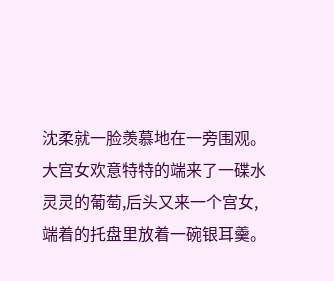沈柔就一脸羡慕地在一旁围观。
大宫女欢意特特的端来了一碟水灵灵的葡萄,后头又来一个宫女,端着的托盘里放着一碗银耳羹。